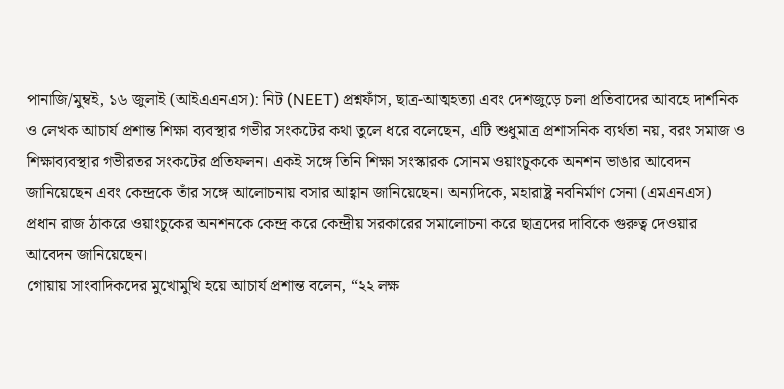পানাজি/মুম্বই, ১৬ জুলাই (আইএএনএস): নিট (NEET) প্রশ্নফাঁস, ছাত্র-আত্মহত্যা এবং দেশজুড়ে চলা প্রতিবাদের আবহে দার্শনিক ও লেখক আচার্য প্রশান্ত শিক্ষা ব্যবস্থার গভীর সংকটের কথা তুলে ধরে বলেছেন, এটি শুধুমাত্র প্রশাসনিক ব্যর্থতা নয়, বরং সমাজ ও শিক্ষাব্যবস্থার গভীরতর সংকটের প্রতিফলন। একই সঙ্গে তিনি শিক্ষা সংস্কারক সোনম ওয়াংচুককে অনশন ভাঙার আবেদন জানিয়েছেন এবং কেন্দ্রকে তাঁর সঙ্গে আলোচনায় বসার আহ্বান জানিয়েছেন। অন্যদিকে, মহারাষ্ট্র নবনির্মাণ সেনা (এমএনএস) প্রধান রাজ ঠাকরে ওয়াংচুকের অনশনকে কেন্দ্র করে কেন্দ্রীয় সরকারের সমালোচনা করে ছাত্রদের দাবিকে গুরুত্ব দেওয়ার আবেদন জানিয়েছেন।
গোয়ায় সাংবাদিকদের মুখোমুখি হয়ে আচার্য প্রশান্ত বলেন, “২২ লক্ষ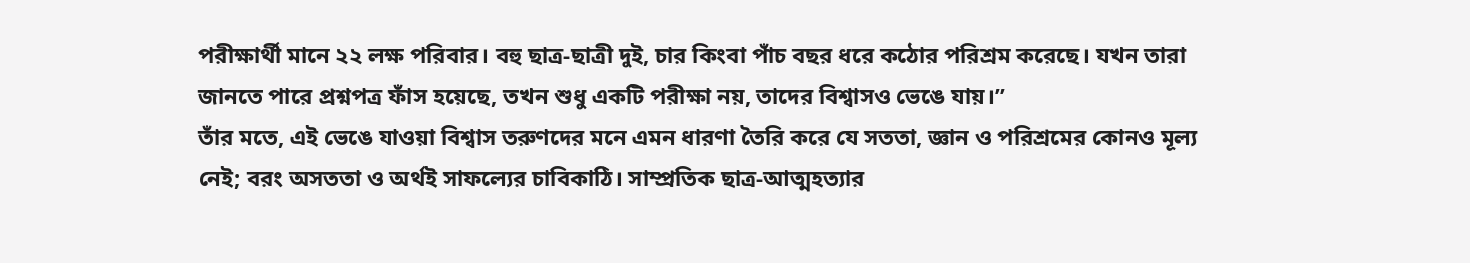পরীক্ষার্থী মানে ২২ লক্ষ পরিবার। বহু ছাত্র-ছাত্রী দুই, চার কিংবা পাঁচ বছর ধরে কঠোর পরিশ্রম করেছে। যখন তারা জানতে পারে প্রশ্নপত্র ফাঁস হয়েছে, তখন শুধু একটি পরীক্ষা নয়, তাদের বিশ্বাসও ভেঙে যায়।”
তাঁর মতে, এই ভেঙে যাওয়া বিশ্বাস তরুণদের মনে এমন ধারণা তৈরি করে যে সততা, জ্ঞান ও পরিশ্রমের কোনও মূল্য নেই; বরং অসততা ও অর্থই সাফল্যের চাবিকাঠি। সাম্প্রতিক ছাত্র-আত্মহত্যার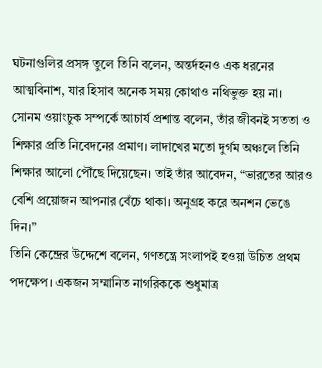ঘটনাগুলির প্রসঙ্গ তুলে তিনি বলেন, অন্তর্দহনও এক ধরনের আত্মবিনাশ, যার হিসাব অনেক সময় কোথাও নথিভুক্ত হয় না।
সোনম ওয়াংচুক সম্পর্কে আচার্য প্রশান্ত বলেন, তাঁর জীবনই সততা ও শিক্ষার প্রতি নিবেদনের প্রমাণ। লাদাখের মতো দুর্গম অঞ্চলে তিনি শিক্ষার আলো পৌঁছে দিয়েছেন। তাই তাঁর আবেদন, “ভারতের আরও বেশি প্রয়োজন আপনার বেঁচে থাকা। অনুগ্রহ করে অনশন ভেঙে দিন।”
তিনি কেন্দ্রের উদ্দেশে বলেন, গণতন্ত্রে সংলাপই হওয়া উচিত প্রথম পদক্ষেপ। একজন সম্মানিত নাগরিককে শুধুমাত্র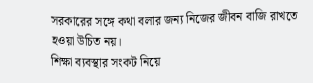সরকারের সঙ্গে কথা বলার জন্য নিজের জীবন বাজি রাখতে হওয়া উচিত নয়।
শিক্ষা ব্যবস্থার সংকট নিয়ে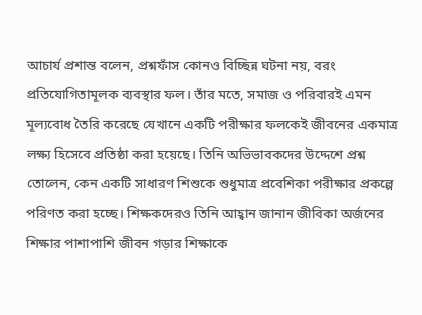আচার্য প্রশান্ত বলেন, প্রশ্নফাঁস কোনও বিচ্ছিন্ন ঘটনা নয়, বরং প্রতিযোগিতামূলক ব্যবস্থার ফল। তাঁর মতে, সমাজ ও পরিবারই এমন মূল্যবোধ তৈরি করেছে যেখানে একটি পরীক্ষার ফলকেই জীবনের একমাত্র লক্ষ্য হিসেবে প্রতিষ্ঠা করা হয়েছে। তিনি অভিভাবকদের উদ্দেশে প্রশ্ন তোলেন, কেন একটি সাধারণ শিশুকে শুধুমাত্র প্রবেশিকা পরীক্ষার প্রকল্পে পরিণত করা হচ্ছে। শিক্ষকদেরও তিনি আহ্বান জানান জীবিকা অর্জনের শিক্ষার পাশাপাশি জীবন গড়ার শিক্ষাকে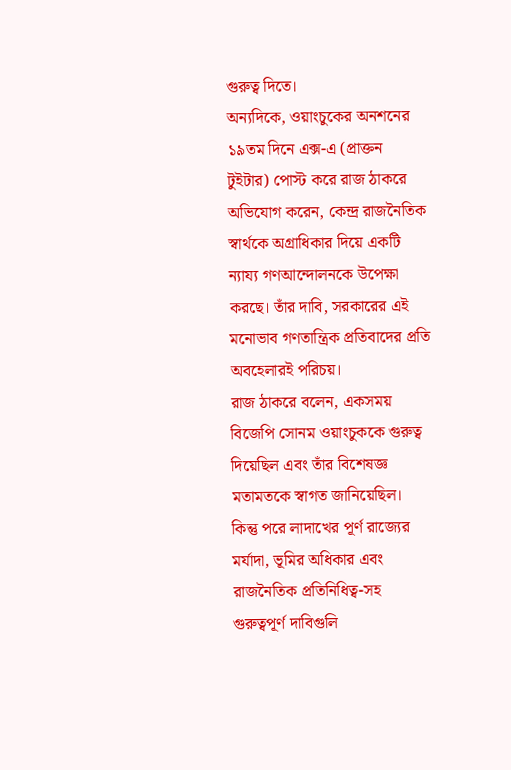গুরুত্ব দিতে।
অন্যদিকে, ওয়াংচুকের অনশনের ১৯তম দিনে এক্স-এ (প্রাক্তন টুইটার) পোস্ট করে রাজ ঠাকরে অভিযোগ করেন, কেন্দ্র রাজনৈতিক স্বার্থকে অগ্রাধিকার দিয়ে একটি ন্যায্য গণআন্দোলনকে উপেক্ষা করছে। তাঁর দাবি, সরকারের এই মনোভাব গণতান্ত্রিক প্রতিবাদের প্রতি অবহেলারই পরিচয়।
রাজ ঠাকরে বলেন, একসময় বিজেপি সোনম ওয়াংচুককে গুরুত্ব দিয়েছিল এবং তাঁর বিশেষজ্ঞ মতামতকে স্বাগত জানিয়েছিল। কিন্তু পরে লাদাখের পূর্ণ রাজ্যের মর্যাদা, ভূমির অধিকার এবং রাজনৈতিক প্রতিনিধিত্ব-সহ গুরুত্বপূর্ণ দাবিগুলি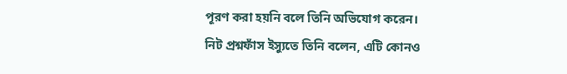পূরণ করা হয়নি বলে তিনি অভিযোগ করেন।
নিট প্রশ্নফাঁস ইস্যুতে তিনি বলেন, এটি কোনও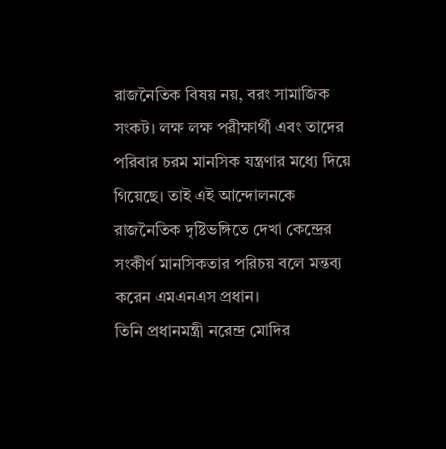রাজনৈতিক বিষয় নয়, বরং সামাজিক সংকট। লক্ষ লক্ষ পরীক্ষার্থী এবং তাদের পরিবার চরম মানসিক যন্ত্রণার মধ্যে দিয়ে গিয়েছে। তাই এই আন্দোলনকে রাজনৈতিক দৃষ্টিভঙ্গিতে দেখা কেন্দ্রের সংকীর্ণ মানসিকতার পরিচয় বলে মন্তব্য করেন এমএনএস প্রধান।
তিনি প্রধানমন্ত্রী নরেন্দ্র মোদির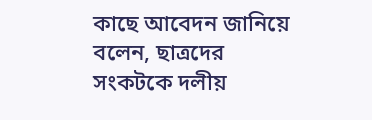কাছে আবেদন জানিয়ে বলেন, ছাত্রদের সংকটকে দলীয়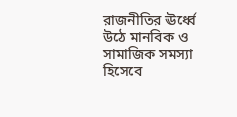রাজনীতির ঊর্ধ্বে উঠে মানবিক ও সামাজিক সমস্যা হিসেবে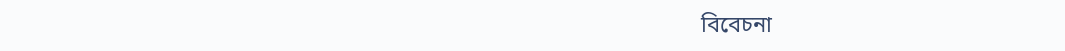বিবেচনা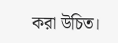করা উচিত।